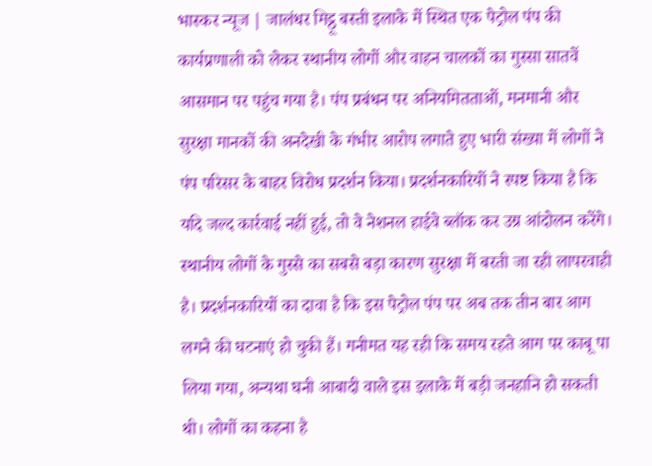भास्कर न्यूज | जालंधर मिट्ठू बस्ती इलाके में स्थित एक पेट्रोल पंप की कार्यप्रणाली को लेकर स्थानीय लोगों और वाहन चालकों का गुस्सा सातवें आसमान पर पहुंच गया है। पंप प्रबंधन पर अनियमितताओं, मनमानी और सुरक्षा मानकों की अनदेखी के गंभीर आरोप लगाते हुए भारी संख्या में लोगों ने पंप परिसर के बाहर विरोध प्रदर्शन किया। प्रदर्शनकारियों ने स्पष्ट किया है कि यदि जल्द कार्रवाई नहीं हुई, तो वे नेशनल हाईवे ब्लॉक कर उग्र आंदोलन करेंगे। स्थानीय लोगों के गुस्से का सबसे बड़ा कारण सुरक्षा में बरती जा रही लापरवाही है। प्रदर्शनकारियों का दावा है कि इस पेट्रोल पंप पर अब तक तीन बार आग लगने की घटनाएं हो चुकी हैं। गनीमत यह रही कि समय रहते आग पर काबू पा लिया गया, अन्यथा घनी आबादी वाले इस इलाके में बड़ी जनहानि हो सकती थी। लोगों का कहना है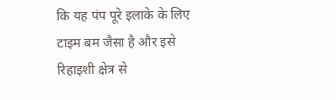कि यह पंप पूरे इलाके के लिए टाइम बम जैसा है और इसे रिहाइशी क्षेत्र से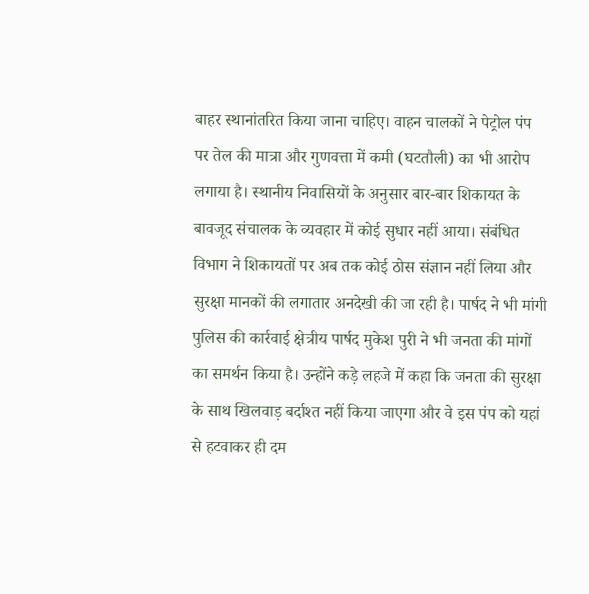बाहर स्थानांतरित किया जाना चाहिए। वाहन चालकों ने पेट्रोल पंप पर तेल की मात्रा और गुणवत्ता में कमी (घटतौली) का भी आरोप लगाया है। स्थानीय निवासियों के अनुसार बार-बार शिकायत के बावजूद संचालक के व्यवहार में कोई सुधार नहीं आया। संबंधित विभाग ने शिकायतों पर अब तक कोई ठोस संज्ञान नहीं लिया और सुरक्षा मानकों की लगातार अनदेखी की जा रही है। पार्षद ने भी मांगी पुलिस की कार्रवाई क्षेत्रीय पार्षद मुकेश पुरी ने भी जनता की मांगों का समर्थन किया है। उन्होंने कड़े लहजे में कहा कि जनता की सुरक्षा के साथ खिलवाड़ बर्दाश्त नहीं किया जाएगा और वे इस पंप को यहां से हटवाकर ही दम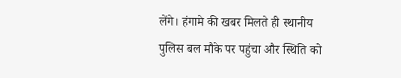लेंगे। हंगामे की खबर मिलते ही स्थानीय पुलिस बल मौके पर पहुंचा और स्थिति को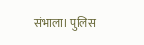संभाला। पुलिस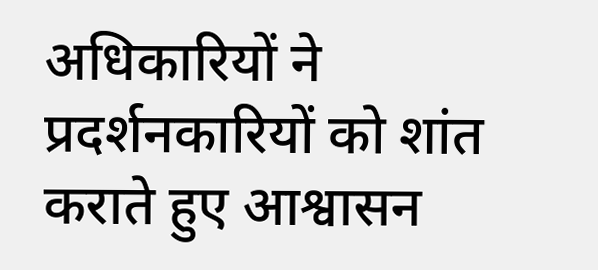अधिकारियों ने प्रदर्शनकारियों को शांत कराते हुए आश्वासन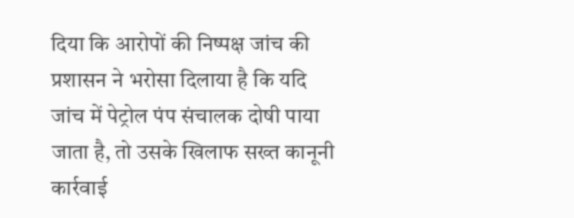दिया कि आरोपों की निष्पक्ष जांच की प्रशासन ने भरोसा दिलाया है कि यदि जांच में पेट्रोल पंप संचालक दोषी पाया जाता है, तो उसके खिलाफ सख्त कानूनी कार्रवाई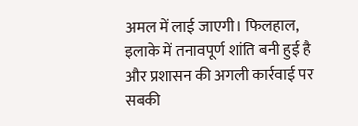अमल में लाई जाएगी। फिलहाल, इलाके में तनावपूर्ण शांति बनी हुई है और प्रशासन की अगली कार्रवाई पर सबकी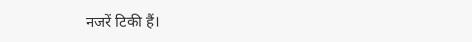नजरें टिकी हैं।